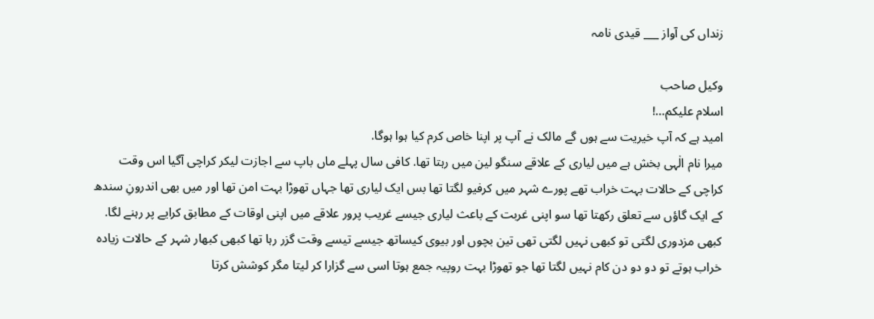زنداں کی آواز ___ قیدی نامہ

وکیل صاحب
اسلام علیکم…!
امید ہے کہ آپ خیریت سے ہوں گے مالک نے آپ پر اپنا خاص کرم کیا ہوا ہوگا.
میرا نام الٰہی بخش ہے میں لیاری کے علاقے سنگو لین میں رہتا تھا. کافی سال پہلے ماں باپ سے اجازت لیکر کراچی آگیا اس وقت کراچی کے حالات بہت خراب تھے پورے شہر میں کرفیو لگتا تھا بس ایک لیاری تھا جہاں تھوڑا بہت امن تھا اور میں بھی اندرونِ سندھ کے ایک گاؤں سے تعلق رکھتا تھا سو اپنی غربت کے باعث لیاری جیسے غریب پرور علاقے میں اپنی اوقات کے مطابق کرایے پر رہنے لگا.
کبھی مزدوری لگتی تو کبھی نہیں لگتی تھی تین بچوں اور بیوی کیساتھ جیسے تیسے وقت گزر رہا تھا کبھی کبھار شہر کے حالات زیادہ خراب ہوتے تو دو دو دن کام نہیں لگتا تھا جو تھوڑا بہت روپیہ جمع ہوتا اسی سے گزارا کر لیتا مگر کوشش کرتا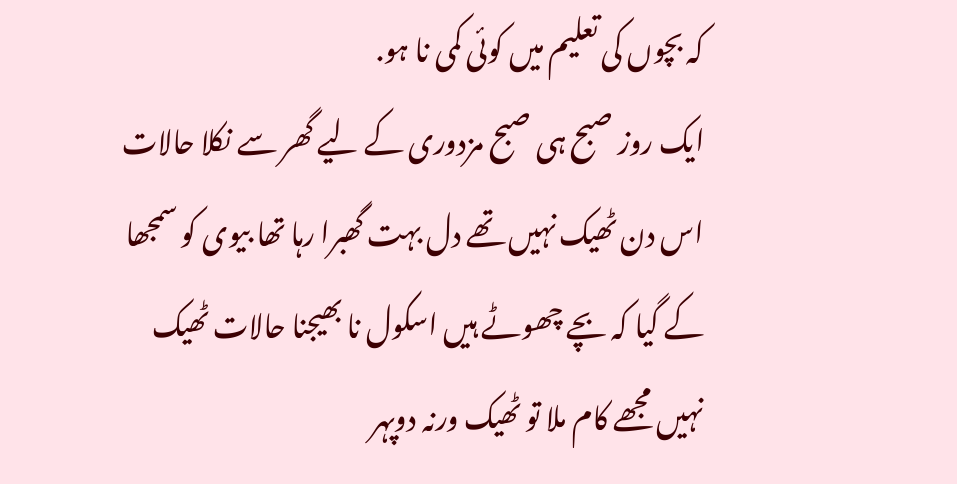کہ بچوں کی تعلیم میں کوئی کمی نا ہو.
ایک روز صبح ہی صبح مزدوری کے لیے گھر سے نکلا حالات اس دن ٹھیک نہیں تھے دل بہت گھبرا رہا تھا بیوی کو سمجھا کے گیا کہ بچے چھوٹے ہیں اسکول نا بھیجنا حالات ٹھیک نہیں مجھے کام ملا تو ٹھیک ورنہ دوپہر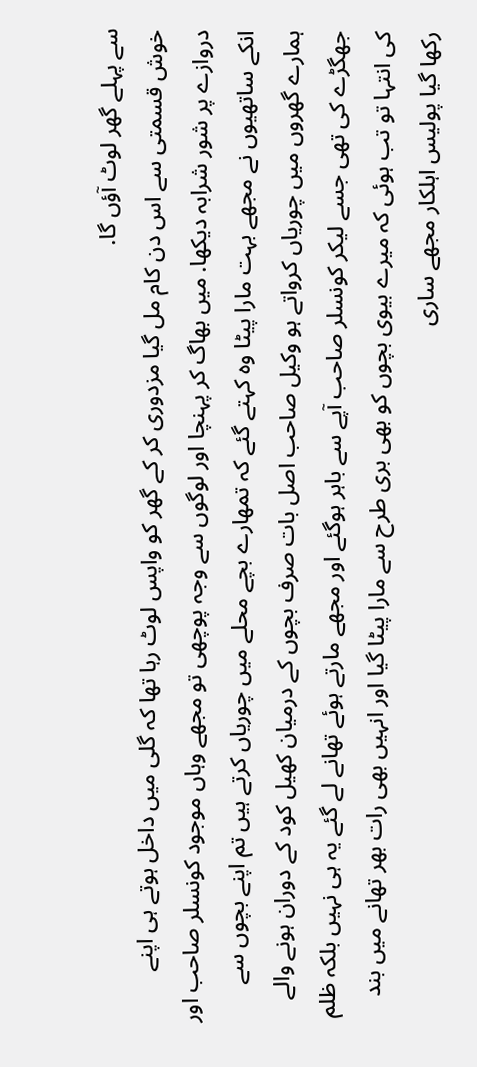سے پہلے گھر لوٹ آؤں گا.
خوش قسمتی سے اس دن کام مل گیا مزدوری کر کے گھر کو واپس لوٹ رہا تھا کہ گلی میں داخل ہوتے ہی اپنے دروازے پر شور شرابہ دیکھا. میں بھاگ کر پہنچا اور لوگوں سے وجہ پوچھی تو مجھے وہاں موجود کونسلر صاحب اور انکے ساتھیوں نے مجھے بہت مارا پیٹا وہ کہتے گئے کہ تمھارے بچے محلے میں چوریاں کرتے ہیں تم اپنے بچوں سے ہمارے گھروں میں چوریاں کرواتے ہو وکیل صاحب اصل بات صرف بچوں کے درمیان کھیل کود کے دوران ہونے والے جھگڑے کی تھی جسے لیکر کونسلر صاحب آپے سے باہر ہوگئے اور مجھے مارتے ہوئے تھانے لے گئے یہ ہی نہیں بلکہ ظلم کی انتہا تو تب ہوئی کہ میرے بیوی بچوں کو بھی بری طرح سے مارا پیٹا گیا اور انہیں بھی رات بھر تھانے میں بند رکھا گیا پولیس اہلکار مجھے ساری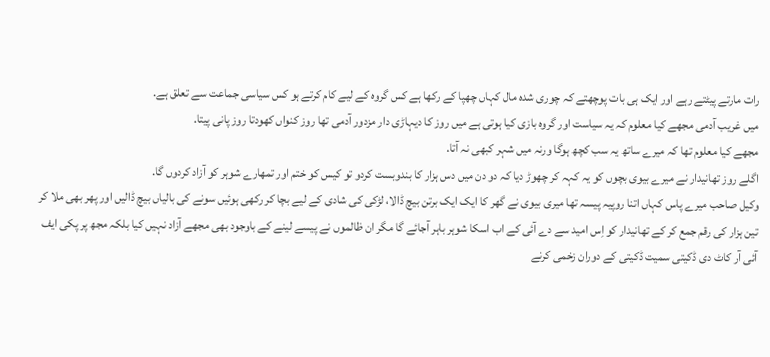رات مارتے پیٹتے رہے اور ایک ہی بات پوچھتے کہ چوری شدہ مال کہاں چھپا کے رکھا ہے کس گروہ کے لیے کام کرتے ہو کس سیاسی جماعت سے تعلق ہے.
میں غریب آدمی مجھے کیا معلوم کہ یہ سیاست اور گروہ بازی کیا ہوتی ہے میں روز کا دیہاڑی دار مزدور آدمی تھا روز کنواں کھودتا روز پانی پیتا.
مجھے کیا معلوم تھا کہ میرے ساتھ یہ سب کچھ ہوگا ورنہ میں شہر کبھی نہ آتا.
اگلے روز تھانیدار نے میرے بیوی بچوں کو یہ کہہ کر چھوڑ دیا کہ دو دن میں دس ہزار کا بندوبست کردو تو کیس کو ختم اور تمھارے شوہر کو آزاد کردوں گا.
وکیل صاحب میرے پاس کہاں اتنا روپیہ پیسہ تھا میری بیوی نے گھر کا ایک ایک برتن بیچ ڈالا، لڑکی کی شادی کے لیے بچا کر رکھی ہوئیں سونے کی بالیاں بیچ ڈالیں اور پھر بھی ملا کر تین ہزار کی رقم جمع کر کے تھانیدار کو اِس امید سے دے آئی کے اب اسکا شوہر باہر آجائے گا مگر ان ظالموں نے پیسے لینے کے باوجود بھی مجھے آزاد نہیں کیا بلکہ مجھ پر پکی ایف آئی آر کاٹ دی ڈکیتی سمیت ڈکیتی کے دوران زخمی کرنے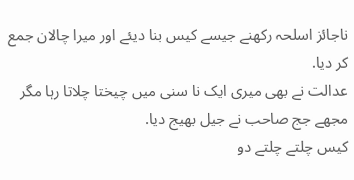ناجائز اسلحہ رکھنے جیسے کیس بنا دیئے اور میرا چالان جمع کر دیا.
عدالت نے بھی میری ایک نا سنی میں چیختا چلاتا رہا مگر مجھے جج صاحب نے جیل بھیج دیا.
کیس چلتے چلتے دو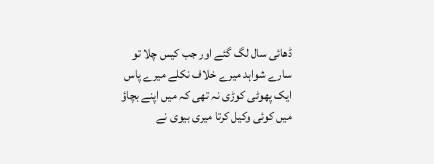ڈھائی سال لگ گئے اور جب کیس چلا تو سارے شواہد میرے خلاف نکلے میرے پاس ایک پھوٹی کوڑی نہ تھی کہ میں اپنے بچاؤ میں کوئی وکیل کرتا میری بیوی نے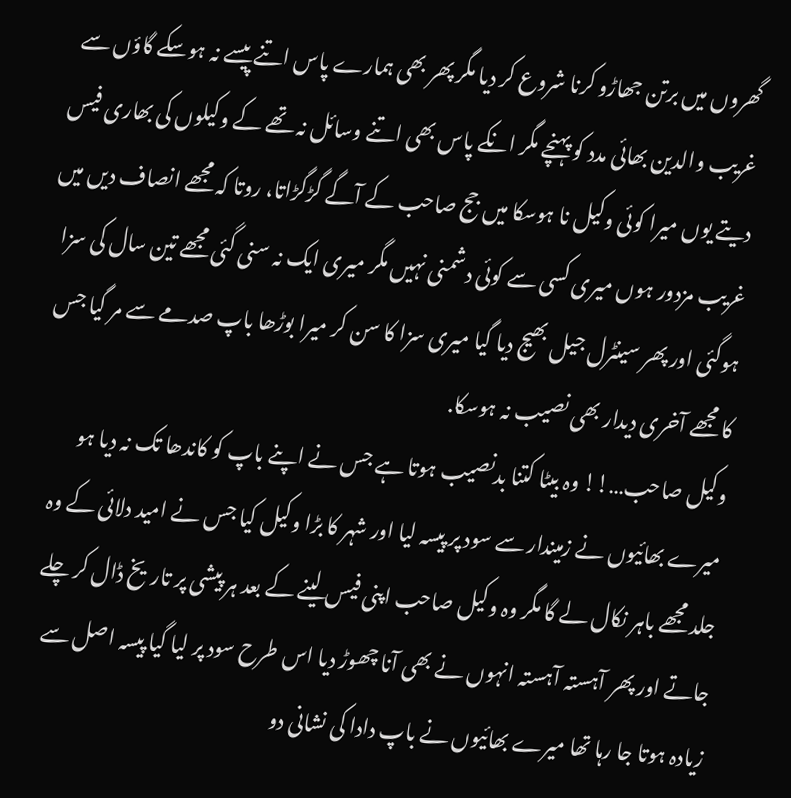گھروں میں برتن جھاڑو کرنا شروع کر دیا مگر پھر بھی ہمارے پاس اتنے پیسے نہ ہوسکے گاؤں سے غریب والدین بھائی مدد کو پہنچے مگر انکے پاس بھی اتنے وسائل نہ تھے کے وکیلوں کی بھاری فیس دیتے یوں میرا کوئی وکیل نا ہوسکا میں جج صاحب کے آگے گڑگڑاتا، روتا کہ مجھے انصاف دیں میں غریب مزدور ہوں میری کسی سے کوئی دشمنی نہیں مگر میری ایک نہ سنی گئی مجھے تین سال کی سزا ہوگئی اور پھر سینٹرل جیل بھیج دیا گیا میری سزا کا سن کر میرا بوڑھا باپ صدمے سے مر گیا جس کا مجھے آخری دیدار بھی نصیب نہ ہوسکا.
وکیل صاحب…!! وہ بیٹا کتنا بدنصیب ہوتا ہے جس نے اپنے باپ کو کاندھا تک نہ دیا ہو میرے بھائیوں نے زمیندار سے سود پر پیسہ لیا اور شہر کا بڑا وکیل کیا جس نے امید دلائی کے وہ جلد مجھے باہر نکال لے گا مگر وہ وکیل صاحب اپنی فیس لینے کے بعد ہر پیشی پر تاریخ ڈال کر چلے جاتے اور پھر آہستہ آہستہ انہوں نے بھی آنا چھوڑ دیا اس طرح سود پر لیا گیا پیسہ اصل سے زیادہ ہوتا جا رہا تھا میرے بھائیوں نے باپ دادا کی نشانی دو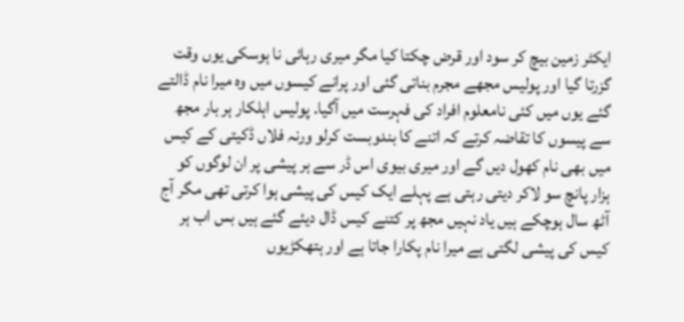ایکٹر زمین بیچ کر سود اور قرض چکتا کیا مگر میری رہائی نا ہوسکی یوں وقت گزرتا گیا اور پولیس مجھے مجرم بناتی گئی اور پرانے کیسوں میں وہ میرا نام ڈالتے گئے یوں میں کئی نامعلوم افراد کی فہرست میں آگیا. پولیس اہلکار ہر بار مجھ سے پیسوں کا تقاضہ کرتے کہ اتنے کا بندوبست کرلو ورنہ فلاں ڈکیتی کے کیس میں بھی نام کھول دیں گے اور میری بیوی اس ڈر سے ہر پیشی پر ان لوگوں کو ہزار پانچ سو لاکر دیتی رہتی ہے پہلے ایک کیس کی پیشی ہوا کرتی تھی مگر آج آٹھ سال ہوچکے ہیں یاد نہیں مجھ پر کتنے کیس ڈال دیئے گئے ہیں بس اب ہر کیس کی پیشی لگتی ہے میرا نام پکارا جاتا ہے اور ہتھکڑیوں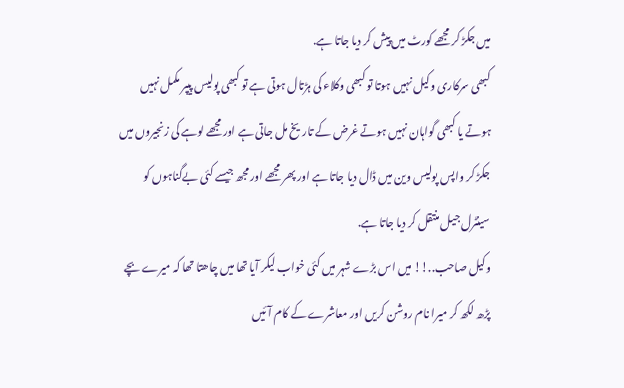میں جکڑ کر مجھے کورٹ میں پیش کر دیا جاتا ہے.
کبھی سرکاری وکیل نہیں ہوتا تو کبھی وکلاء کی ہڑتال ہوتی ہے تو کبھی پولیس پیپر مکمل نہیں ہوتے یا کبھی گواہان نہیں ہوتے غرض کے تاریخ مل جاتی ہے اور مجھے لوہے کی زنجیروں میں جکڑ کر واپس پولیس وین میں ڈال دیا جاتا ہے اور پھر مجھے اور مجھ جیسے کئی بےگناہوں کو سینٹرل جیل منتقل کر دیا جاتا ہے.
وکیل صاحب..!! میں اس بڑے شہر میں کئی خواب لیکر آیا تھا میں چاھتا تھا کہ میرے بچے پڑھ لکھ کر میرا نام روشن کریں اور معاشرے کے کام آئیں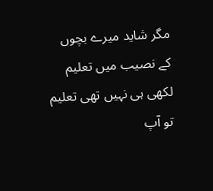مگر شاید میرے بچوں کے نصیب میں تعلیم لکھی ہی نہیں تھی تعلیم تو آپ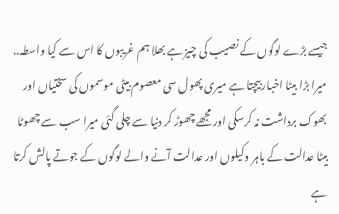جیسے بڑے لوگوں کے نصیب کی چیز ہے بھلا ہم غریبوں کا اس سے کیا واسطہ..
میرا بڑا بیٹا اخبار بیچتا ہے میری پھول سی معصوم بیٹی موسموں کی سختیاں اور بھوک برداشت نہ کرسکی اور مجھے چھوڑ کر دنیا سے چلی گئی میرا سب سے چھوٹا بیٹا عدالت کے باہر وکیلوں اور عدالت آنے والے لوگوں کے جوتے پالش کرتا ہے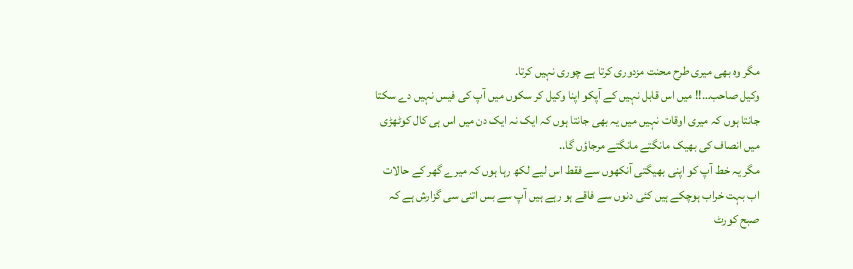مگر وہ بھی میری طرح محنت مزدوری کرتا ہے چوری نہیں کرتا.
وکیل صاحب…!! میں اس قابل نہیں کے آپکو اپنا وکیل کر سکوں میں آپ کی فیس نہیں دے سکتا جانتا ہوں کہ میری اوقات نہیں میں یہ بھی جانتا ہوں کہ ایک نہ ایک دن میں اس ہی کال کوٹھڑی میں انصاف کی بھیک مانگتے مانگتے مرجاؤں گا..
مگر یہ خط آپ کو اپنی بھیگتی آنکھوں سے فقط اس لیے لکھ رہا ہوں کہ میرے گھر کے حالات اب بہت خراب ہوچکے ہیں کئی دنوں سے فاقے ہو رہے ہیں آپ سے بس اتنی سی گزارش ہے کہ صبح کورٹ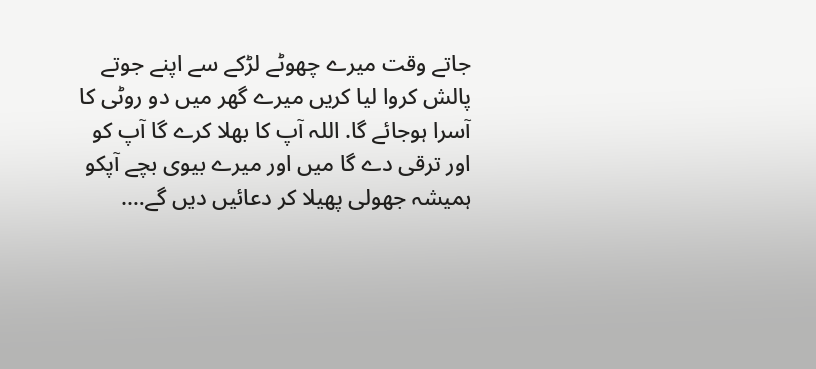جاتے وقت میرے چھوٹے لڑکے سے اپنے جوتے پالش کروا لیا کریں میرے گھر میں دو روٹی کا آسرا ہوجائے گا. اللہ آپ کا بھلا کرے گا آپ کو اور ترقی دے گا میں اور میرے بیوی بچے آپکو ہمیشہ جھولی پھیلا کر دعائیں دیں گے….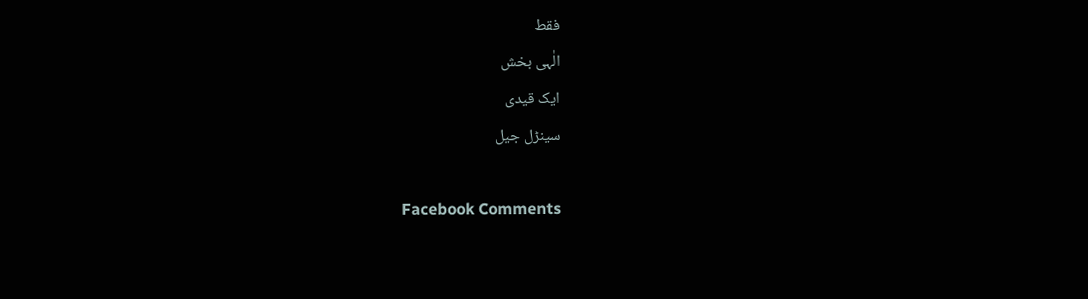فقط
الٰہی بخش
ایک قیدی
سینڑل جیل

Facebook Comments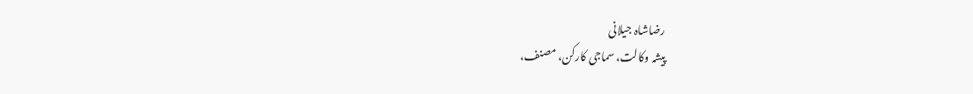رضاشاہ جیلانی
پیشہ وکالت، سماجی کارکن، مصنف،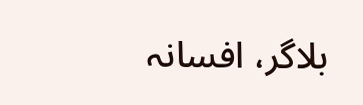بلاگر، افسانہ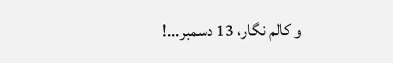و کالم نگار، 13 دسمبر...!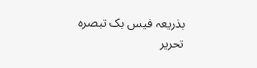بذریعہ فیس بک تبصرہ تحریر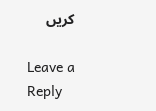کریں

Leave a Reply